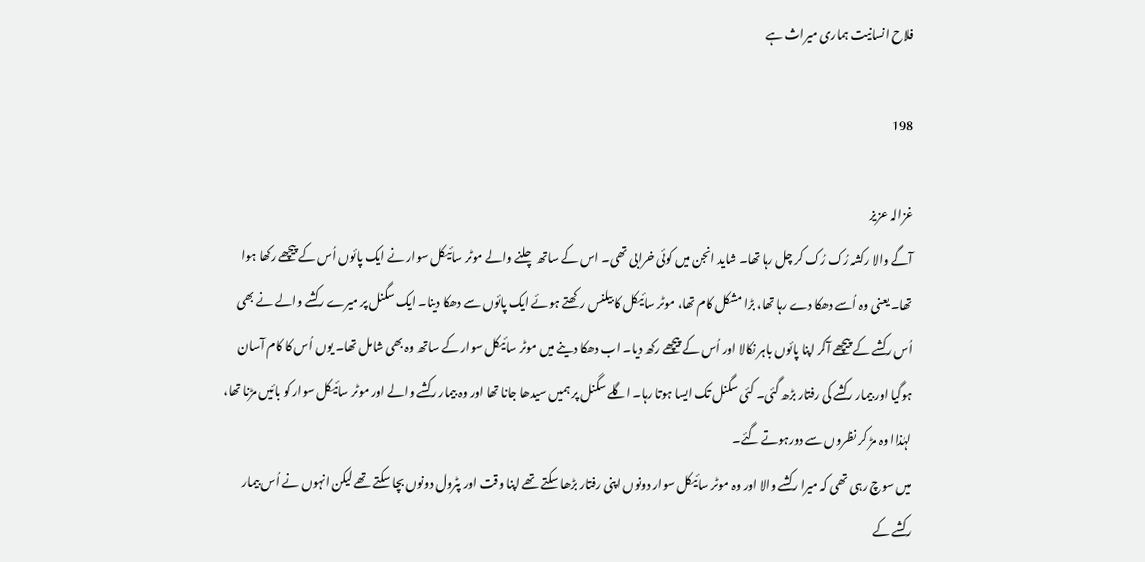فلاح انسانیت ہماری میراث ہے

198

غزالہ عزیز
آگے والا رکشہ رُک رُک کر چل رہا تھا۔ شاید انجن میں کوئی خرابی تھی۔ اس کے ساتھ چلنے والے موٹر سائیکل سوار نے ایک پائوں اُس کے پیچھے رکھا ہوا تھا۔ یعنی وہ اُسے دھکا دے رہا تھا، بڑا مشکل کام تھا، موٹر سائیکل کا بیلنس رکھتے ہوئے ایک پائوں سے دھکا دینا۔ ایک سگنل پر میرے رکشے والے نے بھی اُس رکشے کے پیچھے آکر اپنا پائوں باہر نکالا اور اُس کے پیچھے رکھ دیا۔ اب دھکا دینے میں موٹر سائیکل سوار کے ساتھ وہ بھی شامل تھا۔ یوں اُس کا کام آسان ہوگیا اور بیمار رکشے کی رفتار بڑھ گئی۔ کئی سگنل تک ایسا ہوتا رہا۔ اگلے سگنل پر ہمیں سیدھا جانا تھا اور وہ بیمار رکشے والے اور موٹر سائیکل سوار کو بائیں مڑنا تھا، لہٰذاا وہ مڑ کر نظروں سے دورہوتے گئے۔
میں سوچ رہی تھی کہ میرا رکشے والا اور وہ موٹر سائیکل سوار دونوں اپنی رفتار بڑھا سکتے تھے اپنا وقت اور پٹرول دونوں بچا سکتے تھے لیکن انہوں نے اُس بیمار رکشے کے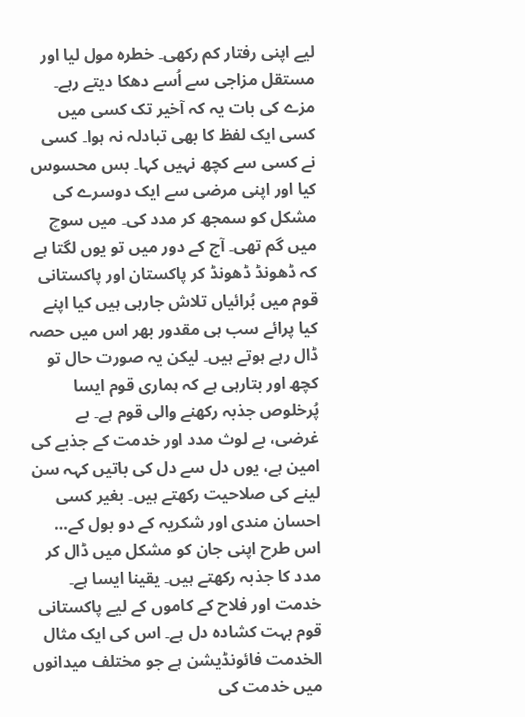لیے اپنی رفتار کم رکھی۔ خطرہ مول لیا اور مستقل مزاجی سے اُسے دھکا دیتے رہے۔ مزے کی بات یہ کہ آخیر تک کسی میں کسی ایک لفظ کا بھی تبادلہ نہ ہوا۔ کسی نے کسی سے کچھ نہیں کہا۔ بس محسوس کیا اور اپنی مرضی سے ایک دوسرے کی مشکل کو سمجھ کر مدد کی۔ میں سوچ میں گم تھی۔ آج کے دور میں تو یوں لگتا ہے کہ ڈھونڈ ڈھونڈ کر پاکستان اور پاکستانی قوم میں بُرائیاں تلاش جارہی ہیں کیا اپنے کیا پرائے سب ہی مقدور بھر اس میں حصہ ڈال رہے ہوتے ہیں۔ لیکن یہ صورت حال تو کچھ اور بتارہی ہے کہ ہماری قوم ایسا پُرخلوص جذبہ رکھنے والی قوم ہے۔ بے غرضی، بے لوث مدد اور خدمت کے جذبے کی امین ہے، یوں دل سے دل کی باتیں کہہ سن لینے کی صلاحیت رکھتے ہیں۔ بغیر کسی احسان مندی اور شکریہ کے دو بول کے… اس طرح اپنی جان کو مشکل میں ڈال کر مدد کا جذبہ رکھتے ہیں۔ یقینا ایسا ہے۔ خدمت اور فلاح کے کاموں کے لیے پاکستانی قوم بہت کشادہ دل ہے۔ اس کی ایک مثال الخدمت فائونڈیشن ہے جو مختلف میدانوں میں خدمت کی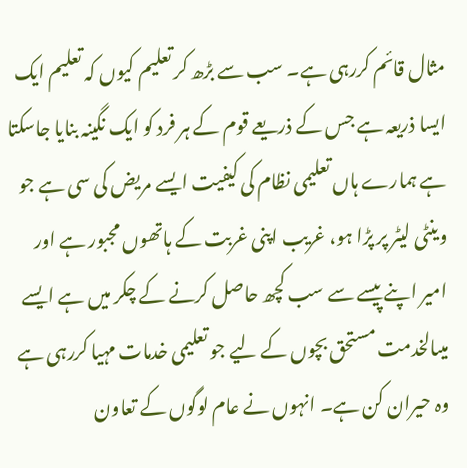مثال قائم کررہی ہے۔ سب سے بڑھ کر تعلیم کیوں کہ تعلیم ایک ایسا ذریعہ ہے جس کے ذریعے قوم کے ہر فرد کو ایک نگینہ بنایا جاسکتا ہے ہمارے ہاں تعلیمی نظام کی کیفیت ایسے مریض کی سی ہے جو وینٹی لیٹر پر پڑا ہو، غریب اپنی غربت کے ہاتھوں مجبور ہے اور امیر اپنے پیسے سے سب کچھ حاصل کرنے کے چکر میں ہے ایسے میںالخدمت مستحق بچوں کے لیے جو تعلیمی خدمات مہیا کررہی ہے وہ حیران کن ہے۔ انہوں نے عام لوگوں کے تعاون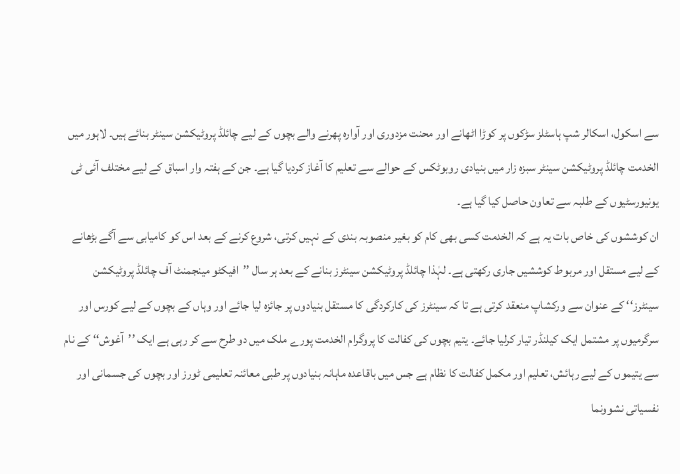سے اسکول، اسکالر شپ ہاسٹلز سڑکوں پر کوڑا اٹھانے اور محنت مزدوری اور آوارہ پھرنے والے بچوں کے لیے چائلڈ پروٹیکشن سینٹر بنائے ہیں۔ لاہور میں الخدمت چائلڈ پروٹیکشن سینٹر سبزہ زار میں بنیادی روبوٹکس کے حوالے سے تعلیم کا آغاز کردیا گیا ہے۔ جن کے ہفتہ وار اسباق کے لیے مختلف آئی ٹی یونیورسٹیوں کے طلبہ سے تعاون حاصل کیا گیا ہے۔
ان کوششوں کی خاص بات یہ ہے کہ الخدمت کسی بھی کام کو بغیر منصوبہ بندی کے نہیں کرتی، شروع کرنے کے بعد اس کو کامیابی سے آگے بڑھانے کے لیے مستقل اور مربوط کوششیں جاری رکھتی ہے۔ لہٰذا چائلڈ پروٹیکشن سینٹرز بنانے کے بعد ہر سال ’’افیکٹو مینجمنٹ آف چائلڈ پروٹیکشن سینٹرز‘‘ کے عنوان سے ورکشاپ منعقد کرتی ہے تا کہ سینٹرز کی کارکردگی کا مستقل بنیادوں پر جائزہ لیا جائے اور وہاں کے بچوں کے لیے کورس اور سرگرمیوں پر مشتمل ایک کیلنڈر تیار کرلیا جائے۔ یتیم بچوں کی کفالت کا پروگرام الخدمت پورے ملک میں دو طرح سے کر رہی ہے ایک ’’آغوش‘‘ کے نام سے یتیموں کے لیے رہائش، تعلیم اور مکمل کفالت کا نظام ہے جس میں باقاعدہ ماہانہ بنیادوں پر طبی معائنہ تعلیمی ٹورز اور بچوں کی جسمانی اور نفسیاتی نشوونما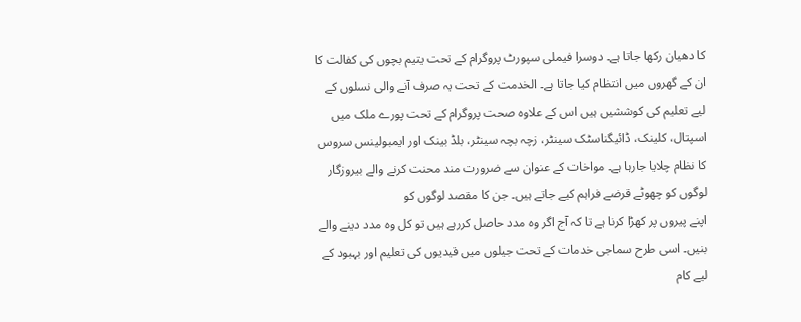کا دھیان رکھا جاتا ہے۔ دوسرا فیملی سپورٹ پروگرام کے تحت یتیم بچوں کی کفالت کا ان کے گھروں میں انتظام کیا جاتا ہے۔ الخدمت کے تحت یہ صرف آنے والی نسلوں کے لیے تعلیم کی کوششیں ہیں اس کے علاوہ صحت پروگرام کے تحت پورے ملک میں اسپتال، کلینک، ڈائیگناسٹک سینٹر، زچہ بچہ سینٹر، بلڈ بینک اور ایمبولینس سروس کا نظام چلایا جارہا ہے۔ مواخات کے عنوان سے ضرورت مند محنت کرنے والے بیروزگار لوگوں کو چھوٹے قرضے فراہم کیے جاتے ہیں۔ جن کا مقصد لوگوں کو
اپنے پیروں پر کھڑا کرنا ہے تا کہ آج اگر وہ مدد حاصل کررہے ہیں تو کل وہ مدد دینے والے بنیں۔ اسی طرح سماجی خدمات کے تحت جیلوں میں قیدیوں کی تعلیم اور بہبود کے لیے کام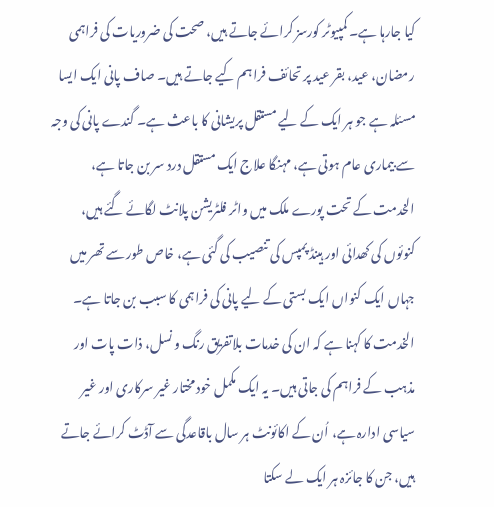کیا جارہا ہے۔ کمپیوٹر کورسز کرائے جاتے ہیں، صحت کی ضروریات کی فراہمی رمضان، عید، بقر عید پر تحائف فراہم کیے جاتے ہیں۔ صاف پانی ایک ایسا مسئلہ ہے جو ہر ایک کے لیے مستقل پریشانی کا باعث ہے۔ گندے پانی کی وجہ سے بیماری عام ہوتی ہے، مہنگا علاج ایک مستقل درد سر بن جاتا ہے، الخدمت کے تحت پورے ملک میں واٹر فلٹریشن پلانٹ لگائے گئے ہیں، کنوئوں کی کھدائی اور ہینڈ پمپس کی تنصیب کی گئی ہے، خاص طور سے تھر میں جہاں ایک کنواں ایک بستی کے لیے پانی کی فراہمی کا سبب بن جاتا ہے۔
الخدمت کا کہنا ہے کہ ان کی خدمات بلاتفریق رنگ و نسل، ذات پات اور مذہب کے فراہم کی جاتی ہیں۔ یہ ایک مکمل خود مختار غیر سرکاری اور غیر سیاسی ادارہ ہے، اُن کے اکائونٹ ہر سال باقاعدگی سے آڈٹ کرائے جاتے ہیں، جن کا جائزہ ہر ایک لے سکتا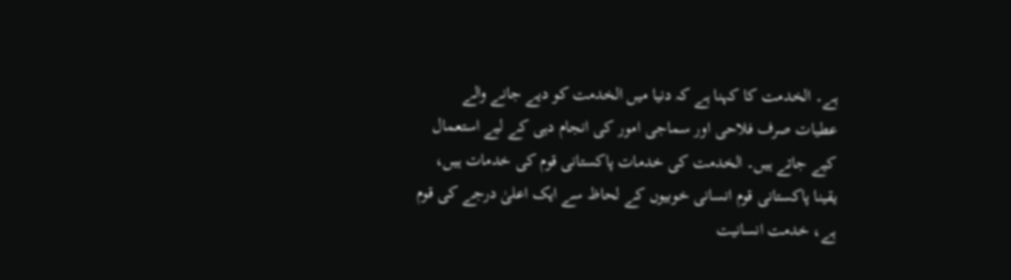ہے۔ الخدمت کا کہنا ہے کہ دنیا میں الخدمت کو دیے جانے والے عطیات صرف فلاحی اور سماجی امور کی انجام دہی کے لیے استعمال کیے جاتے ہیں۔ الخدمت کی خدمات پاکستانی قوم کی خدمات ہیں، یقینا پاکستانی قوم انسانی خوبیوں کے لحاظ سے ایک اعلیٰ درجے کی قوم ہے، خدمت انسانیت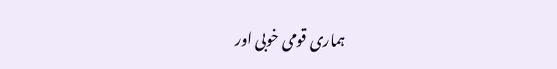ہماری قومی خوبی اور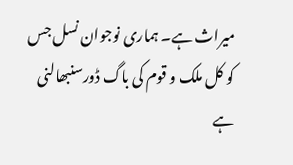میراث ہے۔ ہماری نوجوان نسل جس کو کل ملک و قوم کی باگ ڈورسنبھالنی ہے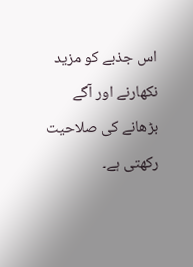اس جذبے کو مزید نکھارنے اور آگے بڑھانے کی صلاحیت رکھتی ہے۔